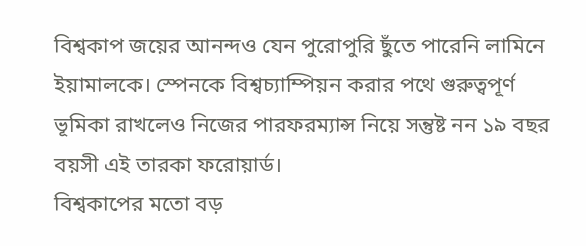বিশ্বকাপ জয়ের আনন্দও যেন পুরোপুরি ছুঁতে পারেনি লামিনে ইয়ামালকে। স্পেনকে বিশ্বচ্যাম্পিয়ন করার পথে গুরুত্বপূর্ণ ভূমিকা রাখলেও নিজের পারফরম্যান্স নিয়ে সন্তুষ্ট নন ১৯ বছর বয়সী এই তারকা ফরোয়ার্ড।
বিশ্বকাপের মতো বড়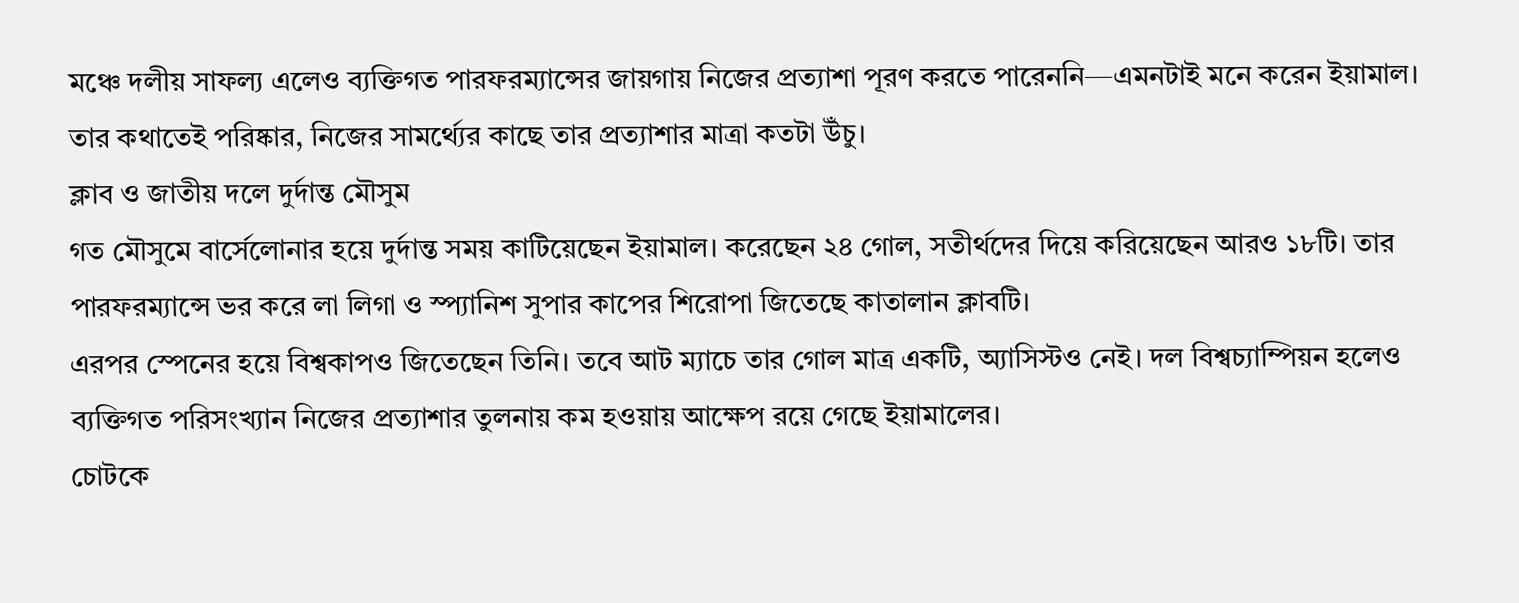মঞ্চে দলীয় সাফল্য এলেও ব্যক্তিগত পারফরম্যান্সের জায়গায় নিজের প্রত্যাশা পূরণ করতে পারেননি—এমনটাই মনে করেন ইয়ামাল। তার কথাতেই পরিষ্কার, নিজের সামর্থ্যের কাছে তার প্রত্যাশার মাত্রা কতটা উঁচু।
ক্লাব ও জাতীয় দলে দুর্দান্ত মৌসুম
গত মৌসুমে বার্সেলোনার হয়ে দুর্দান্ত সময় কাটিয়েছেন ইয়ামাল। করেছেন ২৪ গোল, সতীর্থদের দিয়ে করিয়েছেন আরও ১৮টি। তার পারফরম্যান্সে ভর করে লা লিগা ও স্প্যানিশ সুপার কাপের শিরোপা জিতেছে কাতালান ক্লাবটি।
এরপর স্পেনের হয়ে বিশ্বকাপও জিতেছেন তিনি। তবে আট ম্যাচে তার গোল মাত্র একটি, অ্যাসিস্টও নেই। দল বিশ্বচ্যাম্পিয়ন হলেও ব্যক্তিগত পরিসংখ্যান নিজের প্রত্যাশার তুলনায় কম হওয়ায় আক্ষেপ রয়ে গেছে ইয়ামালের।
চোটকে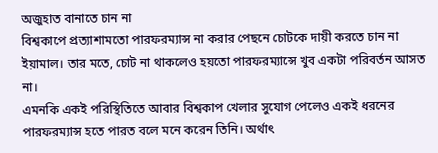অজুহাত বানাতে চান না
বিশ্বকাপে প্রত্যাশামতো পারফরম্যান্স না করার পেছনে চোটকে দায়ী করতে চান না ইয়ামাল। তার মতে, চোট না থাকলেও হয়তো পারফরম্যান্সে খুব একটা পরিবর্তন আসত না।
এমনকি একই পরিস্থিতিতে আবার বিশ্বকাপ খেলার সুযোগ পেলেও একই ধরনের পারফরম্যান্স হতে পারত বলে মনে করেন তিনি। অর্থাৎ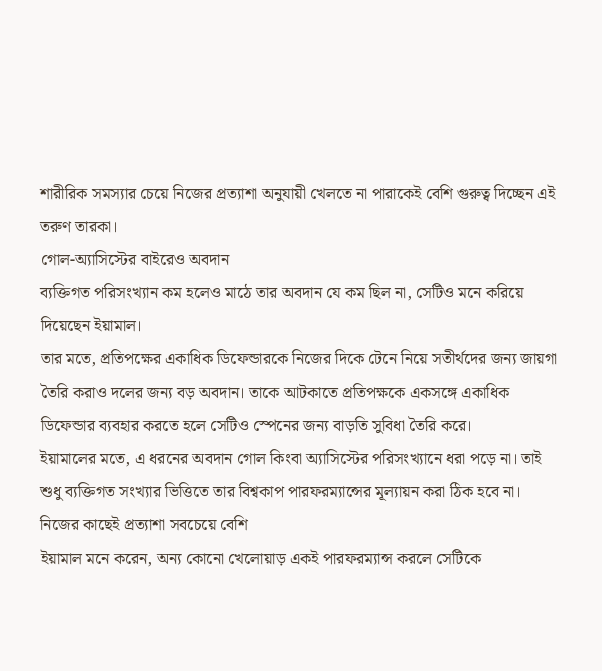শারীরিক সমস্যার চেয়ে নিজের প্রত্যাশা অনুযায়ী খেলতে না পারাকেই বেশি গুরুত্ব দিচ্ছেন এই তরুণ তারকা।
গোল-অ্যাসিস্টের বাইরেও অবদান
ব্যক্তিগত পরিসংখ্যান কম হলেও মাঠে তার অবদান যে কম ছিল না, সেটিও মনে করিয়ে দিয়েছেন ইয়ামাল।
তার মতে, প্রতিপক্ষের একাধিক ডিফেন্ডারকে নিজের দিকে টেনে নিয়ে সতীর্থদের জন্য জায়গা তৈরি করাও দলের জন্য বড় অবদান। তাকে আটকাতে প্রতিপক্ষকে একসঙ্গে একাধিক ডিফেন্ডার ব্যবহার করতে হলে সেটিও স্পেনের জন্য বাড়তি সুবিধা তৈরি করে।
ইয়ামালের মতে, এ ধরনের অবদান গোল কিংবা অ্যাসিস্টের পরিসংখ্যানে ধরা পড়ে না। তাই শুধু ব্যক্তিগত সংখ্যার ভিত্তিতে তার বিশ্বকাপ পারফরম্যান্সের মূল্যায়ন করা ঠিক হবে না।
নিজের কাছেই প্রত্যাশা সবচেয়ে বেশি
ইয়ামাল মনে করেন, অন্য কোনো খেলোয়াড় একই পারফরম্যান্স করলে সেটিকে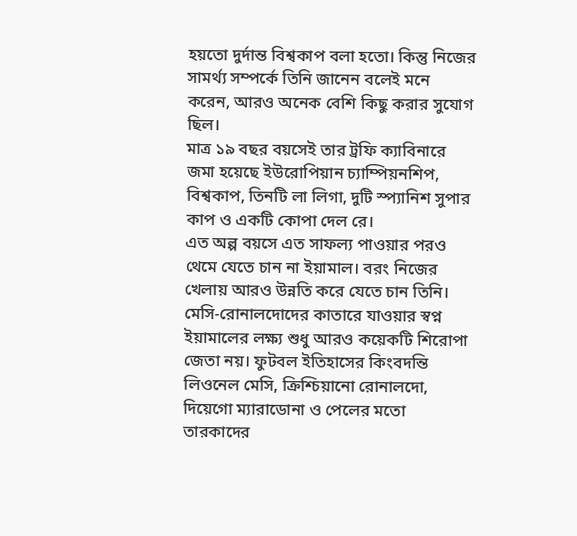হয়তো দুর্দান্ত বিশ্বকাপ বলা হতো। কিন্তু নিজের সামর্থ্য সম্পর্কে তিনি জানেন বলেই মনে করেন, আরও অনেক বেশি কিছু করার সুযোগ ছিল।
মাত্র ১৯ বছর বয়সেই তার ট্রফি ক্যাবিনারে জমা হয়েছে ইউরোপিয়ান চ্যাম্পিয়নশিপ, বিশ্বকাপ, তিনটি লা লিগা, দুটি স্প্যানিশ সুপার কাপ ও একটি কোপা দেল রে।
এত অল্প বয়সে এত সাফল্য পাওয়ার পরও থেমে যেতে চান না ইয়ামাল। বরং নিজের খেলায় আরও উন্নতি করে যেতে চান তিনি।
মেসি-রোনালদোদের কাতারে যাওয়ার স্বপ্ন
ইয়ামালের লক্ষ্য শুধু আরও কয়েকটি শিরোপা জেতা নয়। ফুটবল ইতিহাসের কিংবদন্তি লিওনেল মেসি, ক্রিশ্চিয়ানো রোনালদো, দিয়েগো ম্যারাডোনা ও পেলের মতো তারকাদের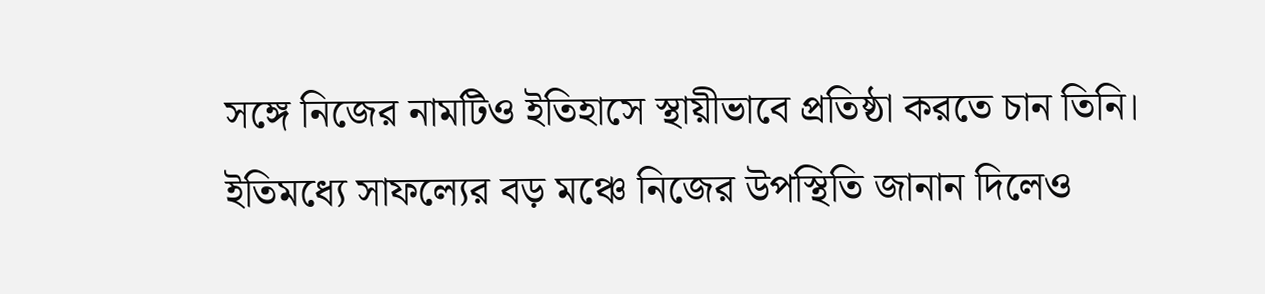সঙ্গে নিজের নামটিও ইতিহাসে স্থায়ীভাবে প্রতিষ্ঠা করতে চান তিনি।
ইতিমধ্যে সাফল্যের বড় মঞ্চে নিজের উপস্থিতি জানান দিলেও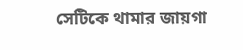সেটিকে থামার জায়গা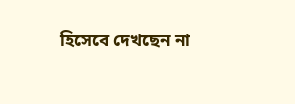হিসেবে দেখছেন না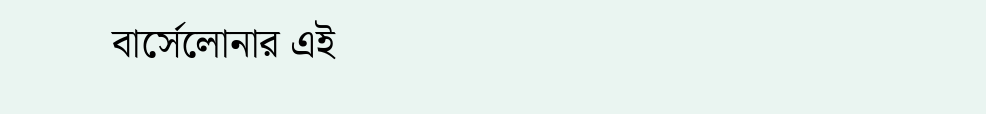বার্সেলোনার এই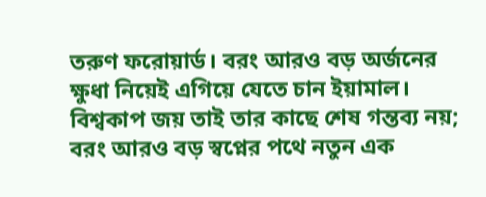তরুণ ফরোয়ার্ড। বরং আরও বড় অর্জনের ক্ষুধা নিয়েই এগিয়ে যেতে চান ইয়ামাল।
বিশ্বকাপ জয় তাই তার কাছে শেষ গন্তব্য নয়; বরং আরও বড় স্বপ্নের পথে নতুন এক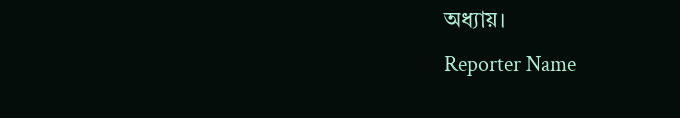অধ্যায়।
Reporter Name